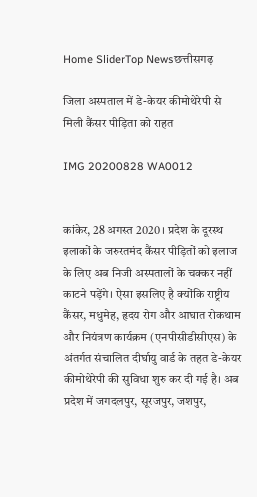Home SliderTop Newsछत्तीसगढ़

जिला अस्पताल में डे-केयर कीमोथेरेपी से मिली कैंसर पीड़िता को राहत

IMG 20200828 WA0012


कांकेर, 28 अगस्त 2020। प्रदेश के दूरस्थ इलाकों के जरुरतमंद कैंसर पीड़ितों को इलाज के लिए अब निजी अस्पतालों के चक्कर नहीं काटने पड़ेंगे। ऐसा इसलिए है क्योंकि राष्ट्रीय कैंसर, मधुमेह, हृदय रोग और आघात रोकथाम और नियंत्रण कार्यक्रम (एनपीसीडीसीएस) के अंतर्गत संचालित दीर्घायु वार्ड के तहत डे-केयर कीमोथेरेपी की सुविधा शुरु कर दी गई है। अब प्रदेश में जगदलपुर, सूरजपुर, जशपुर,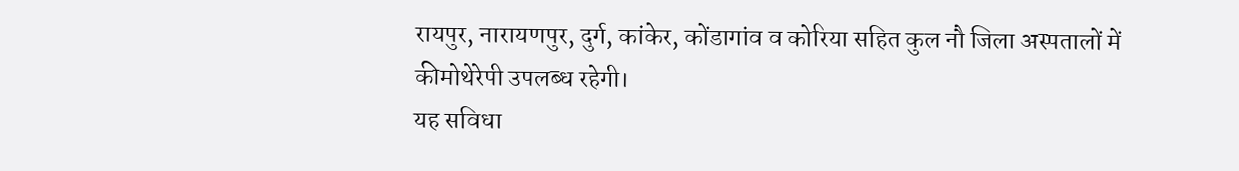रायपुर, नारायणपुर, दुर्ग, कांकेर, कोंडागांव व कोरिया सहित कुल नौ जिला अस्पतालों में कीमोथेरेपी उपलब्ध रहेगी।
यह सविधा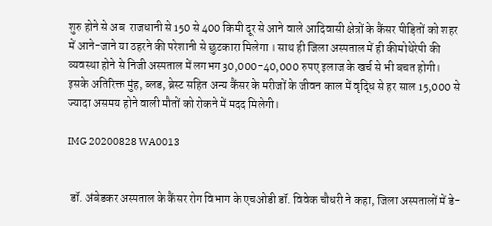शुरु होने से अब  राजधानी से 150 से 400 किमी दूर से आने वाले आदिवासी क्षेत्रों के कैंसर पीड़ितों को शहर में आने-जाने या ठहरने की परेशानी से छुटकारा मिलेगा । साथ ही जिला अस्पताल में ही कीमोथेरेपी की व्यवस्था होने से निजी अस्पताल में लगभग 30,000-40,000 रुपए इलाज के खर्च से भी बचत होगी। इसके अतिरिक्त मुंह, ब्लड, ब्रेस्ट सहित अन्य कैंसर के मरीजों के जीवन काल में वृद्धि से हर साल 15,000 से ज्यादा असमय होने वाली मौतों को रोकने में मदद मिलेगी।

IMG 20200828 WA0013


 डॉ. अंबेडकर अस्पताल के कैंसर रोग विभाग के एचओडी डॉ. विवेक चौधरी ने कहा, जिला अस्पतालों में डे-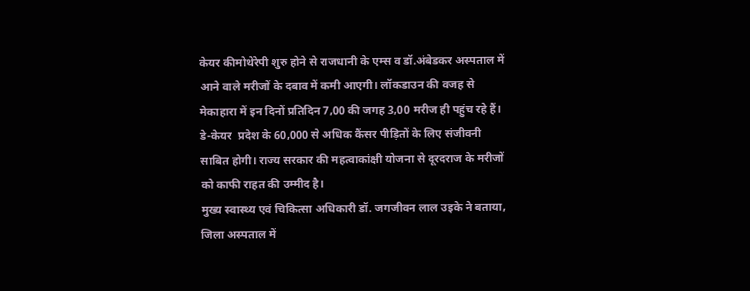केयर कीमोथेरेपी शुरु होने से राजधानी के एम्स व डॉ.अंबेडकर अस्पताल में आने वाले मरीजों के दबाव में कमी आएगी। लॉकडाउन की वजह से मेकाहारा में इन दिनों प्रतिदिन 7,00 की जगह 3,00 मरीज ही पहुंच रहे हैं। डे-केयर  प्रदेश के 60,000 से अधिक कैंसर पीड़ितों के लिए संजीवनी साबित होगी। राज्य सरकार की महत्वाकांक्षी योजना से दूरदराज के मरीजों को काफी राहत की उम्मीद है।
मुख्य स्वास्थ्य एवं चिकित्सा अधिकारी डॉ. जगजीवन लाल उइके ने बताया, जिला अस्पताल में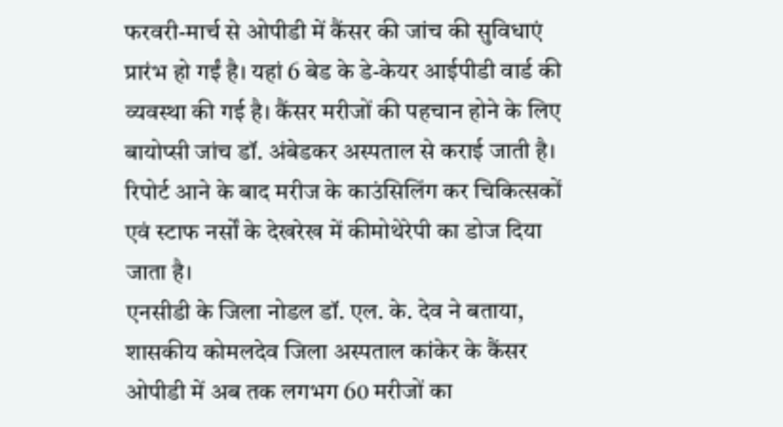फरवरी-मार्च से ओपीडी में कैंसर की जांच की सुविधाएं प्रारंभ हो गईं है। यहां 6 बेड के डे-केयर आईपीडी वार्ड की व्यवस्था की गई है। कैंसर मरीजों की पहचान होने के लिए बायोप्सी जांच डॉ. अंबेडकर अस्पताल से कराई जाती है। रिपोर्ट आने के बाद मरीज के काउंसिलिंग कर चिकित्सकों एवं स्टाफ नर्सों के देखरेख में कीमोथेरेपी का डोज दिया जाता है।
एनसीडी के जिला नोडल डॉ. एल. के. देव ने बताया, शासकीय कोमलदेव जिला अस्पताल कांकेर के कैंसर ओपीडी में अब तक लगभग 60 मरीजों का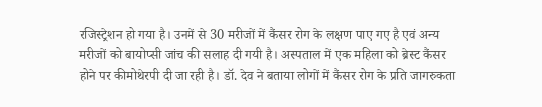रजिस्ट्रेशन हो गया है। उनमें से 30 मरीजों में कैंसर रोग के लक्षण पाए गए है एवं अन्य मरीजों को बायोप्सी जांच की सलाह दी गयी है। अस्पताल में एक महिला को ब्रेस्ट कैंसर होने पर कीमोथेरपी दी जा रही है। डॉ. देव ने बताया लोगों में कैंसर रोग के प्रति जागरुकता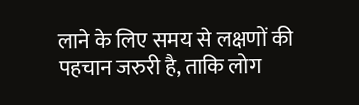लाने के लिए समय से लक्षणों की पहचान जरुरी है, ताकि लोग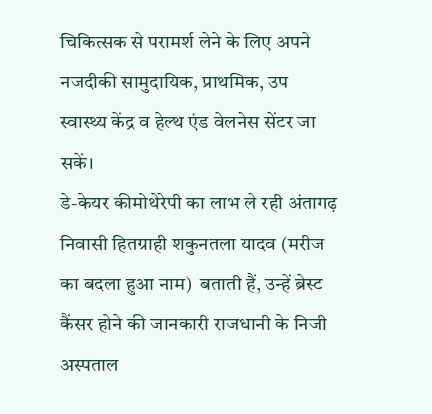चिकित्सक से परामर्श लेने के लिए अपने नजदीकी सामुदायिक, प्राथमिक, उप स्वास्थ्य केंद्र व हेल्थ एंड वेलनेस सेंटर जा सकें।
डे-केयर कीमोथेरेपी का लाभ ले रही अंतागढ़ निवासी हितग्राही शकुनतला यादव (मरीज का बदला हुआ नाम)  बताती हैं, उन्हें ब्रेस्ट कैंसर होने की जानकारी राजधानी के निजी अस्पताल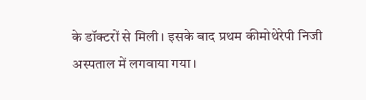के डॉक्टरों से मिली। इसके बाद प्रथम कीमोथेरेपी निजी अस्पताल में लगवाया गया।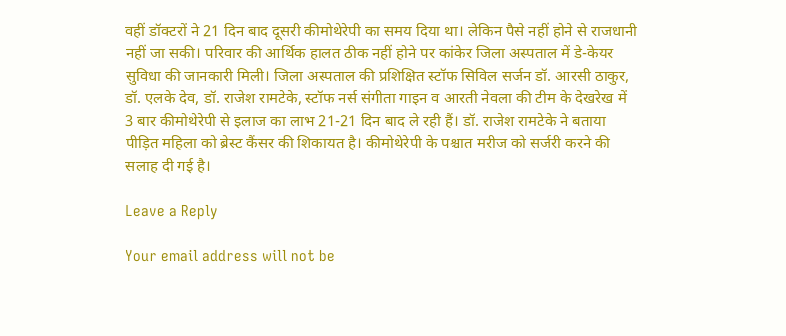वहीं डॉक्टरों ने 21 दिन बाद दूसरी कीमोथेरेपी का समय दिया था। लेकिन पैसे नहीं होने से राजधानी नहीं जा सकी। परिवार की आर्थिक हालत ठीक नहीं होने पर कांकेर जिला अस्पताल में डे-केयर सुविधा की जानकारी मिली। जिला अस्पताल की प्रशिक्षित स्टॉफ सिविल सर्जन डॉ. आरसी ठाकुर, डॉ. एलके देव, डॉ. राजेश रामटेके, स्टॉफ नर्स संगीता गाइन व आरती नेवला की टीम के देखरेख में 3 बार कीमोथेरेपी से इलाज का लाभ 21-21 दिन बाद ले रही हैं। डॉ. राजेश रामटेके ने बताया पीड़ित महिला को ब्रेस्ट कैंसर की शिकायत है। कीमोथेरेपी के पश्चात मरीज को सर्जरी करने की सलाह दी गई है।

Leave a Reply

Your email address will not be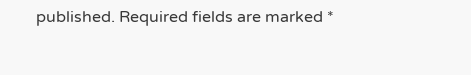published. Required fields are marked *